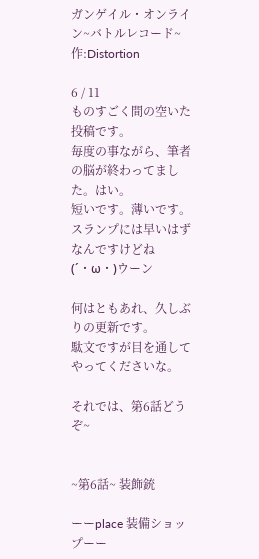ガンゲイル・オンライン~バトルレコード~   作:Distortion

6 / 11
ものすごく間の空いた投稿です。
毎度の事ながら、筆者の脳が終わってました。はい。
短いです。薄いです。
スランプには早いはずなんですけどね(´・ω・)ウーン

何はともあれ、久しぶりの更新です。
駄文ですが目を通してやってくださいな。

それでは、第6話どうぞ~


~第6話~ 装飾銃

ーーplace 装備ショップーー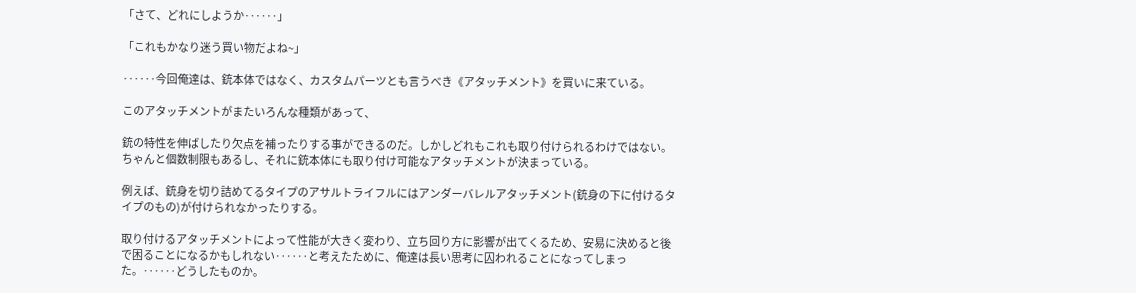「さて、どれにしようか‥‥‥」

「これもかなり迷う買い物だよね~」

‥‥‥今回俺達は、銃本体ではなく、カスタムパーツとも言うべき《アタッチメント》を買いに来ている。

このアタッチメントがまたいろんな種類があって、

銃の特性を伸ばしたり欠点を補ったりする事ができるのだ。しかしどれもこれも取り付けられるわけではない。ちゃんと個数制限もあるし、それに銃本体にも取り付け可能なアタッチメントが決まっている。

例えば、銃身を切り詰めてるタイプのアサルトライフルにはアンダーバレルアタッチメント(銃身の下に付けるタイプのもの)が付けられなかったりする。

取り付けるアタッチメントによって性能が大きく変わり、立ち回り方に影響が出てくるため、安易に決めると後で困ることになるかもしれない‥‥‥と考えたために、俺達は長い思考に囚われることになってしまった。‥‥‥どうしたものか。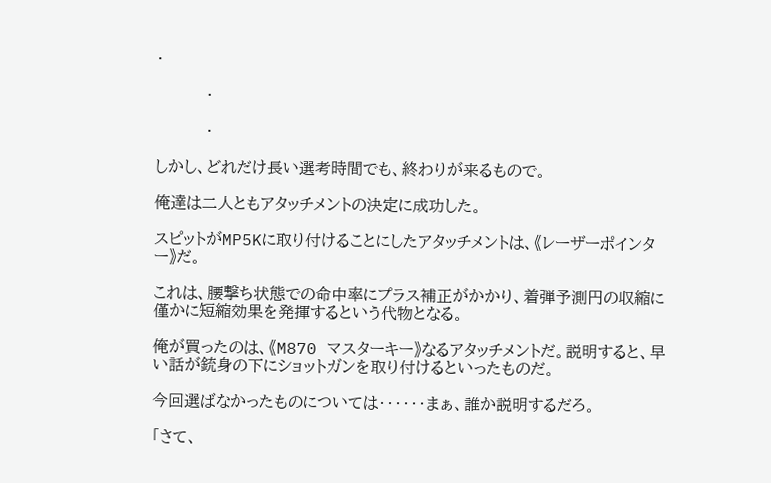・

          ・

          ・

しかし、どれだけ長い選考時間でも、終わりが来るもので。

俺達は二人ともアタッチメントの決定に成功した。

スピットがMP5Kに取り付けることにしたアタッチメントは、《レーザーポインター》だ。

これは、腰撃ち状態での命中率にプラス補正がかかり、着弾予測円の収縮に僅かに短縮効果を発揮するという代物となる。

俺が買ったのは、《M870 マスターキー》なるアタッチメントだ。説明すると、早い話が銃身の下にショットガンを取り付けるといったものだ。

今回選ばなかったものについては‥‥‥まぁ、誰か説明するだろ。

「さて、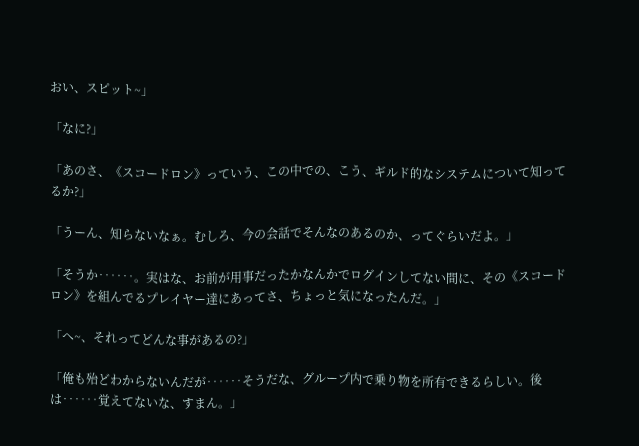おい、スピット~」

「なに?」

「あのさ、《スコードロン》っていう、この中での、こう、ギルド的なシステムについて知ってるか?」

「うーん、知らないなぁ。むしろ、今の会話でそんなのあるのか、ってぐらいだよ。」

「そうか‥‥‥。実はな、お前が用事だったかなんかでログインしてない間に、その《スコードロン》を組んでるプレイヤー達にあってさ、ちょっと気になったんだ。」

「へ~、それってどんな事があるの?」

「俺も殆どわからないんだが‥‥‥そうだな、グループ内で乗り物を所有できるらしい。後は‥‥‥覚えてないな、すまん。」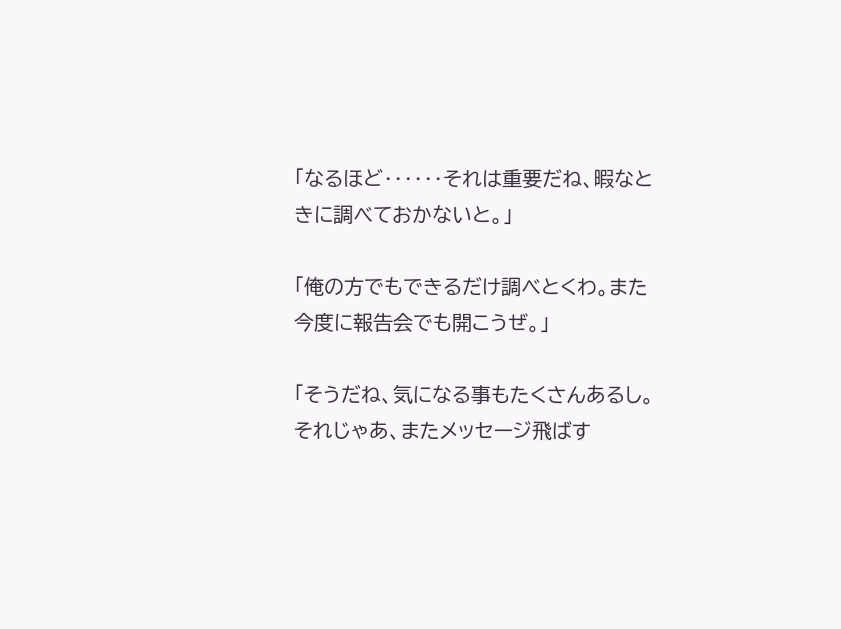「なるほど‥‥‥それは重要だね、暇なときに調べておかないと。」

「俺の方でもできるだけ調べとくわ。また今度に報告会でも開こうぜ。」

「そうだね、気になる事もたくさんあるし。それじゃあ、またメッセージ飛ばす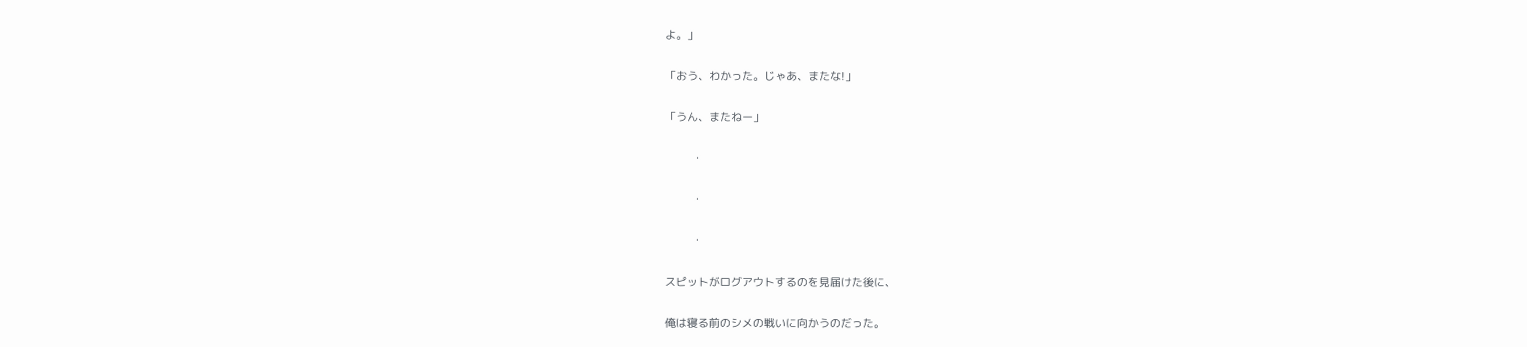よ。」

「おう、わかった。じゃあ、またな!」

「うん、またねー」

         ・

         ・

         ・

スピットがログアウトするのを見届けた後に、

俺は寝る前のシメの戦いに向かうのだった。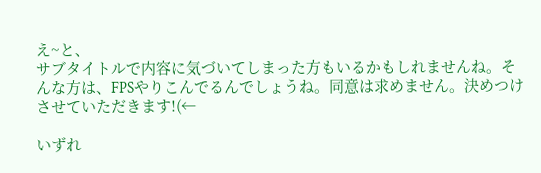え~と、
サブタイトルで内容に気づいてしまった方もいるかもしれませんね。そんな方は、FPSやりこんでるんでしょうね。同意は求めません。決めつけさせていただきます!(←

いずれ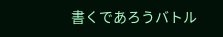書くであろうバトル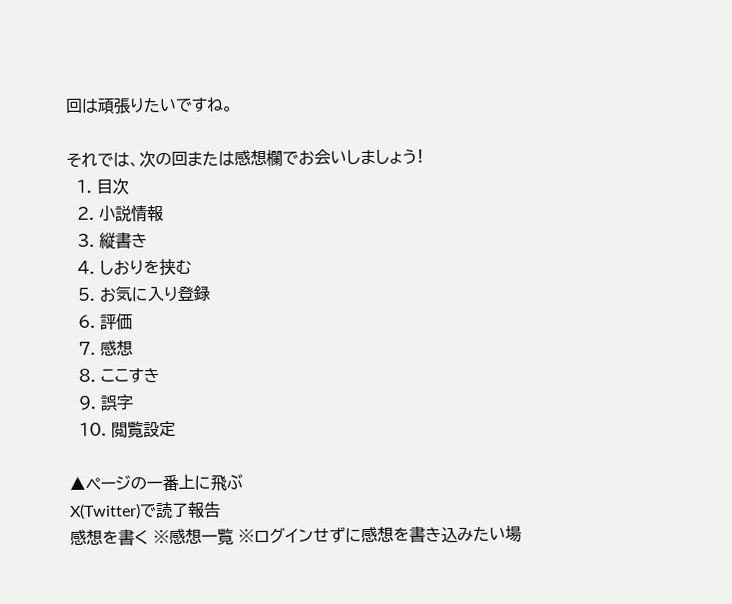回は頑張りたいですね。

それでは、次の回または感想欄でお会いしましょう!
  1. 目次
  2. 小説情報
  3. 縦書き
  4. しおりを挟む
  5. お気に入り登録
  6. 評価
  7. 感想
  8. ここすき
  9. 誤字
  10. 閲覧設定

▲ページの一番上に飛ぶ
X(Twitter)で読了報告
感想を書く ※感想一覧 ※ログインせずに感想を書き込みたい場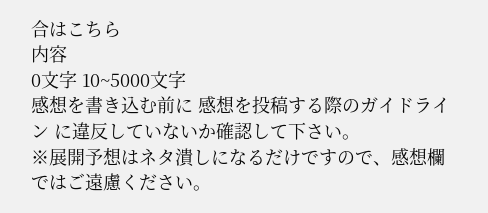合はこちら
内容
0文字 10~5000文字
感想を書き込む前に 感想を投稿する際のガイドライン に違反していないか確認して下さい。
※展開予想はネタ潰しになるだけですので、感想欄ではご遠慮ください。